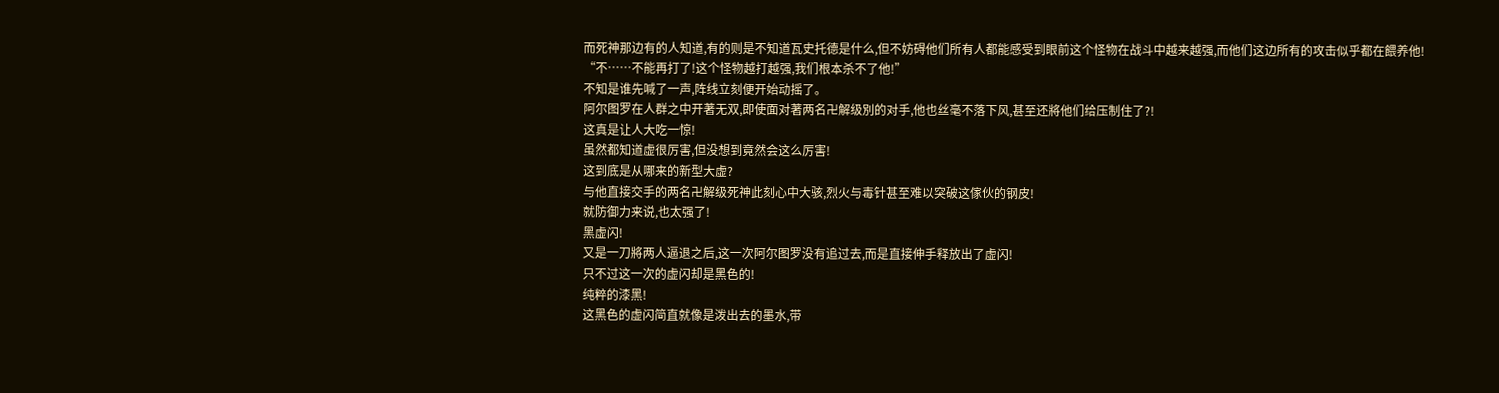而死神那边有的人知道,有的则是不知道瓦史托德是什么,但不妨碍他们所有人都能感受到眼前这个怪物在战斗中越来越强,而他们这边所有的攻击似乎都在餵养他!
“不……不能再打了!这个怪物越打越强,我们根本杀不了他!”
不知是谁先喊了一声,阵线立刻便开始动摇了。
阿尔图罗在人群之中开著无双,即使面对著两名卍解级別的对手,他也丝毫不落下风,甚至还將他们给压制住了?!
这真是让人大吃一惊!
虽然都知道虚很厉害,但没想到竟然会这么厉害!
这到底是从哪来的新型大虚?
与他直接交手的两名卍解级死神此刻心中大骇,烈火与毒针甚至难以突破这傢伙的钢皮!
就防御力来说,也太强了!
黑虚闪!
又是一刀將两人逼退之后,这一次阿尔图罗没有追过去,而是直接伸手释放出了虚闪!
只不过这一次的虚闪却是黑色的!
纯粹的漆黑!
这黑色的虚闪简直就像是泼出去的墨水,带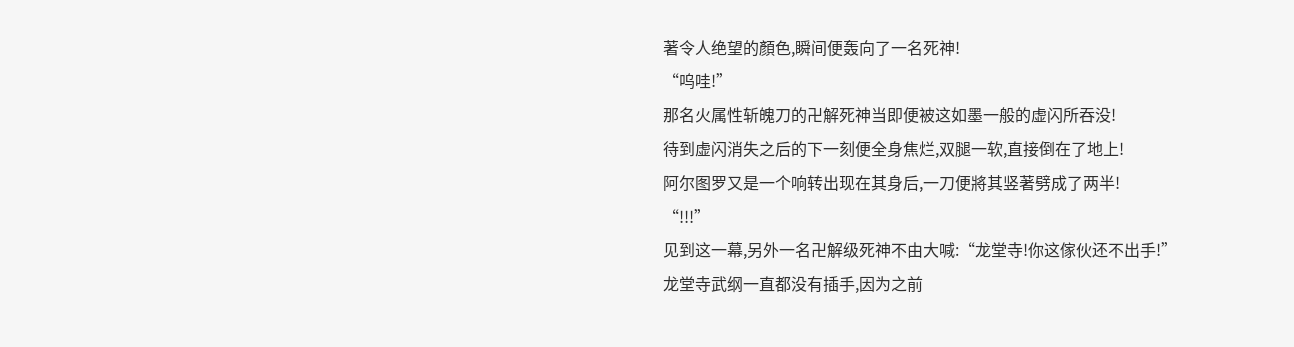著令人绝望的顏色,瞬间便轰向了一名死神!
“呜哇!”
那名火属性斩魄刀的卍解死神当即便被这如墨一般的虚闪所吞没!
待到虚闪消失之后的下一刻便全身焦烂,双腿一软,直接倒在了地上!
阿尔图罗又是一个响转出现在其身后,一刀便將其竖著劈成了两半!
“!!!”
见到这一幕,另外一名卍解级死神不由大喊:“龙堂寺!你这傢伙还不出手!”
龙堂寺武纲一直都没有插手,因为之前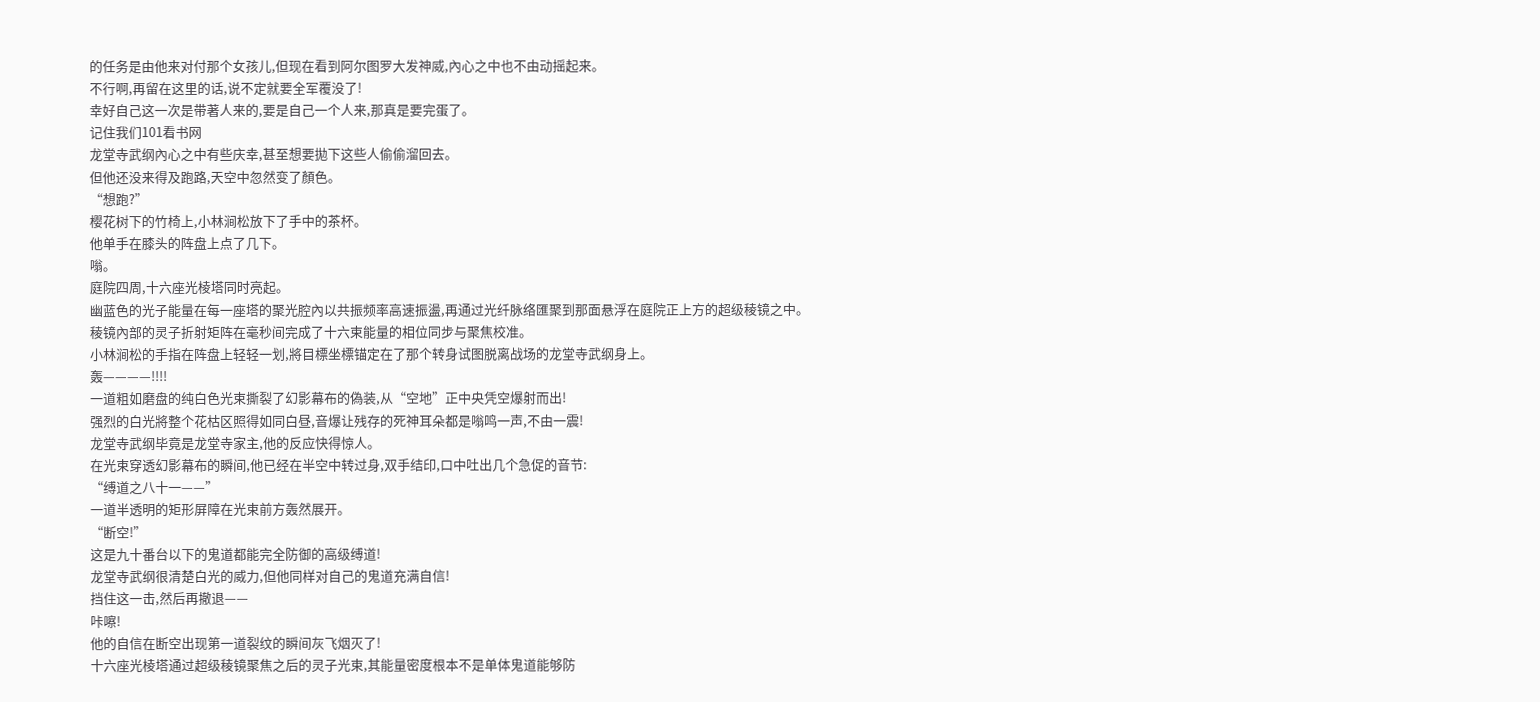的任务是由他来对付那个女孩儿,但现在看到阿尔图罗大发神威,內心之中也不由动摇起来。
不行啊,再留在这里的话,说不定就要全军覆没了!
幸好自己这一次是带著人来的,要是自己一个人来,那真是要完蛋了。
记住我们101看书网
龙堂寺武纲內心之中有些庆幸,甚至想要拋下这些人偷偷溜回去。
但他还没来得及跑路,天空中忽然变了顏色。
“想跑?”
樱花树下的竹椅上,小林涧松放下了手中的茶杯。
他单手在膝头的阵盘上点了几下。
嗡。
庭院四周,十六座光棱塔同时亮起。
幽蓝色的光子能量在每一座塔的聚光腔內以共振频率高速振盪,再通过光纤脉络匯聚到那面悬浮在庭院正上方的超级稜镜之中。
稜镜內部的灵子折射矩阵在毫秒间完成了十六束能量的相位同步与聚焦校准。
小林涧松的手指在阵盘上轻轻一划,將目標坐標锚定在了那个转身试图脱离战场的龙堂寺武纲身上。
轰————!!!!
一道粗如磨盘的纯白色光束撕裂了幻影幕布的偽装,从“空地”正中央凭空爆射而出!
强烈的白光將整个花枯区照得如同白昼,音爆让残存的死神耳朵都是嗡鸣一声,不由一震!
龙堂寺武纲毕竟是龙堂寺家主,他的反应快得惊人。
在光束穿透幻影幕布的瞬间,他已经在半空中转过身,双手结印,口中吐出几个急促的音节:
“缚道之八十一——”
一道半透明的矩形屏障在光束前方轰然展开。
“断空!”
这是九十番台以下的鬼道都能完全防御的高级缚道!
龙堂寺武纲很清楚白光的威力,但他同样对自己的鬼道充满自信!
挡住这一击,然后再撤退——
咔嚓!
他的自信在断空出现第一道裂纹的瞬间灰飞烟灭了!
十六座光棱塔通过超级稜镜聚焦之后的灵子光束,其能量密度根本不是单体鬼道能够防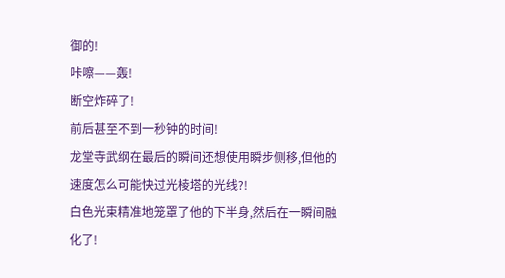御的!
咔嚓——轰!
断空炸碎了!
前后甚至不到一秒钟的时间!
龙堂寺武纲在最后的瞬间还想使用瞬步侧移,但他的速度怎么可能快过光棱塔的光线?!
白色光束精准地笼罩了他的下半身,然后在一瞬间融化了!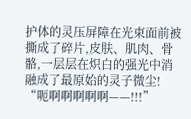护体的灵压屏障在光束面前被撕成了碎片,皮肤、肌肉、骨骼,一层层在炽白的强光中消融成了最原始的灵子微尘!
“呃啊啊啊啊啊——!!!”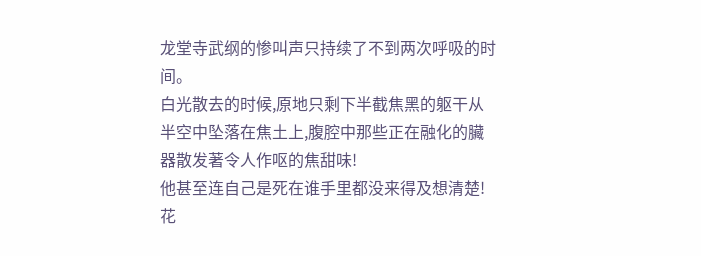龙堂寺武纲的惨叫声只持续了不到两次呼吸的时间。
白光散去的时候,原地只剩下半截焦黑的躯干从半空中坠落在焦土上,腹腔中那些正在融化的臟器散发著令人作呕的焦甜味!
他甚至连自己是死在谁手里都没来得及想清楚!
花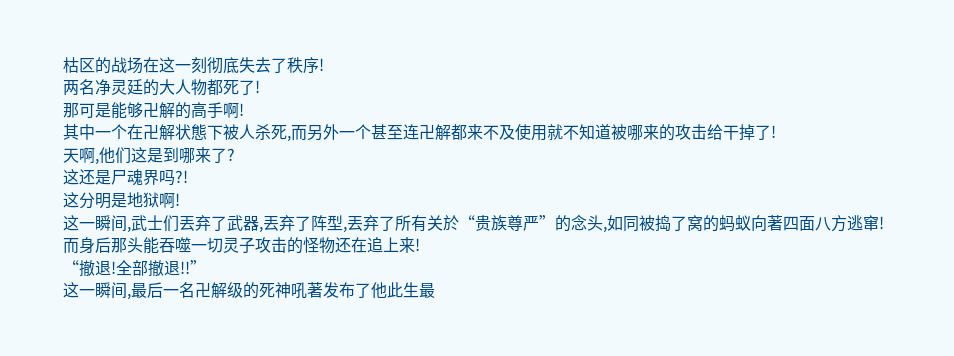枯区的战场在这一刻彻底失去了秩序!
两名净灵廷的大人物都死了!
那可是能够卍解的高手啊!
其中一个在卍解状態下被人杀死,而另外一个甚至连卍解都来不及使用就不知道被哪来的攻击给干掉了!
天啊,他们这是到哪来了?
这还是尸魂界吗?!
这分明是地狱啊!
这一瞬间,武士们丟弃了武器,丟弃了阵型,丟弃了所有关於“贵族尊严”的念头,如同被捣了窝的蚂蚁向著四面八方逃窜!
而身后那头能吞噬一切灵子攻击的怪物还在追上来!
“撤退!全部撤退!!”
这一瞬间,最后一名卍解级的死神吼著发布了他此生最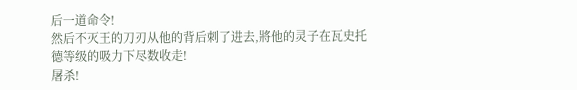后一道命令!
然后不灭王的刀刃从他的背后刺了进去,將他的灵子在瓦史托德等级的吸力下尽数收走!
屠杀!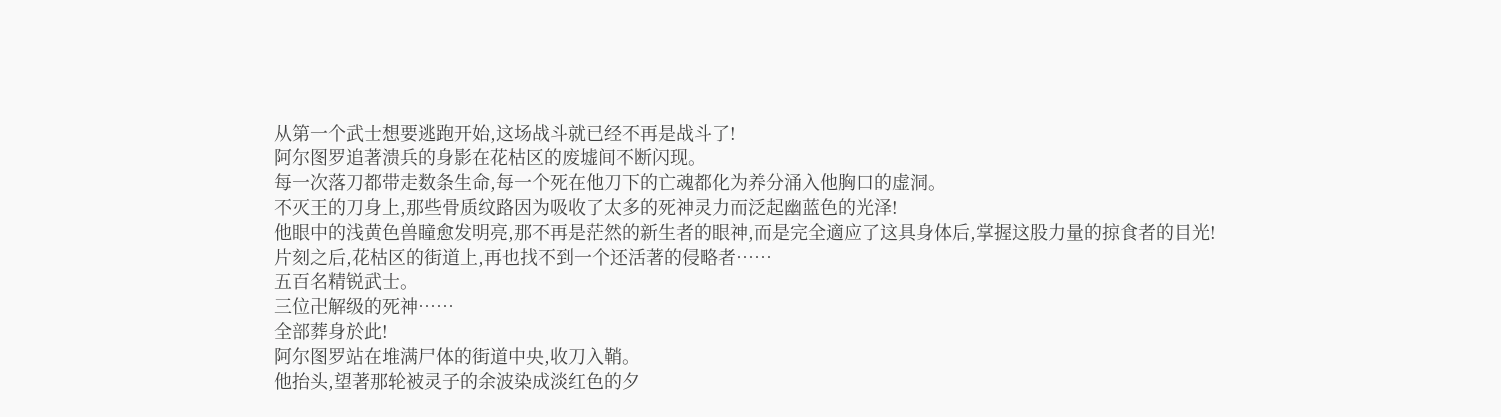从第一个武士想要逃跑开始,这场战斗就已经不再是战斗了!
阿尔图罗追著溃兵的身影在花枯区的废墟间不断闪现。
每一次落刀都带走数条生命,每一个死在他刀下的亡魂都化为养分涌入他胸口的虚洞。
不灭王的刀身上,那些骨质纹路因为吸收了太多的死神灵力而泛起幽蓝色的光泽!
他眼中的浅黄色兽瞳愈发明亮,那不再是茫然的新生者的眼神,而是完全適应了这具身体后,掌握这股力量的掠食者的目光!
片刻之后,花枯区的街道上,再也找不到一个还活著的侵略者……
五百名精锐武士。
三位卍解级的死神……
全部葬身於此!
阿尔图罗站在堆满尸体的街道中央,收刀入鞘。
他抬头,望著那轮被灵子的余波染成淡红色的夕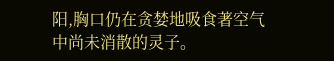阳,胸口仍在贪婪地吸食著空气中尚未消散的灵子。